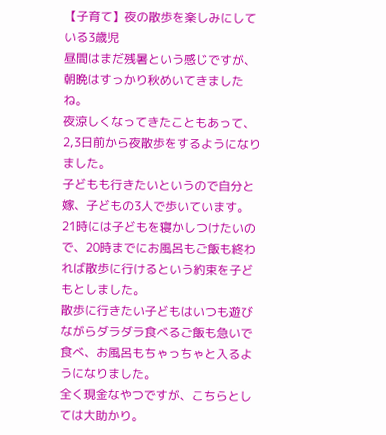【子育て】夜の散歩を楽しみにしている3歳児
昼間はまだ残暑という感じですが、朝晩はすっかり秋めいてきましたね。
夜涼しくなってきたこともあって、2,3日前から夜散歩をするようになりました。
子どもも行きたいというので自分と嫁、子どもの3人で歩いています。
21時には子どもを寝かしつけたいので、20時までにお風呂もご飯も終われば散歩に行けるという約束を子どもとしました。
散歩に行きたい子どもはいつも遊びながらダラダラ食べるご飯も急いで食べ、お風呂もちゃっちゃと入るようになりました。
全く現金なやつですが、こちらとしては大助かり。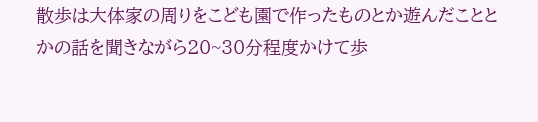散歩は大体家の周りをこども園で作ったものとか遊んだこととかの話を聞きながら20~30分程度かけて歩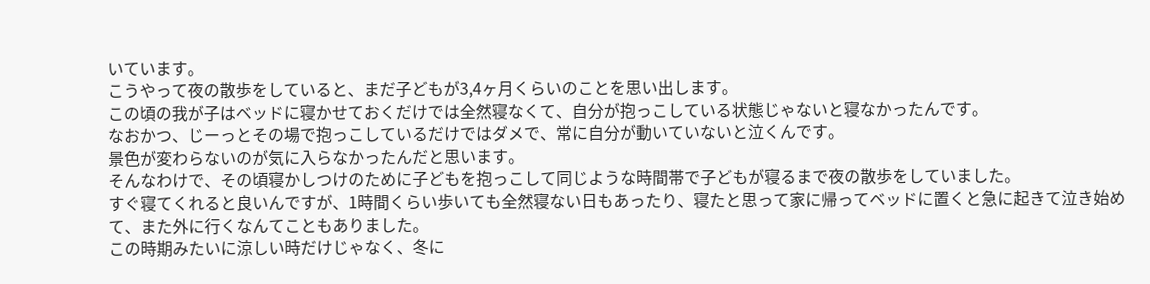いています。
こうやって夜の散歩をしていると、まだ子どもが3,4ヶ月くらいのことを思い出します。
この頃の我が子はベッドに寝かせておくだけでは全然寝なくて、自分が抱っこしている状態じゃないと寝なかったんです。
なおかつ、じーっとその場で抱っこしているだけではダメで、常に自分が動いていないと泣くんです。
景色が変わらないのが気に入らなかったんだと思います。
そんなわけで、その頃寝かしつけのために子どもを抱っこして同じような時間帯で子どもが寝るまで夜の散歩をしていました。
すぐ寝てくれると良いんですが、1時間くらい歩いても全然寝ない日もあったり、寝たと思って家に帰ってベッドに置くと急に起きて泣き始めて、また外に行くなんてこともありました。
この時期みたいに涼しい時だけじゃなく、冬に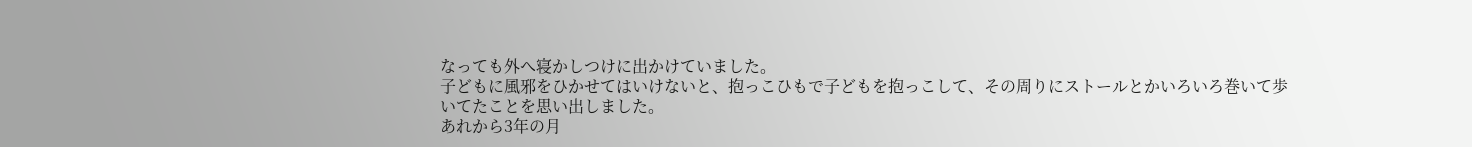なっても外へ寝かしつけに出かけていました。
子どもに風邪をひかせてはいけないと、抱っこひもで子どもを抱っこして、その周りにストールとかいろいろ巻いて歩いてたことを思い出しました。
あれから3年の月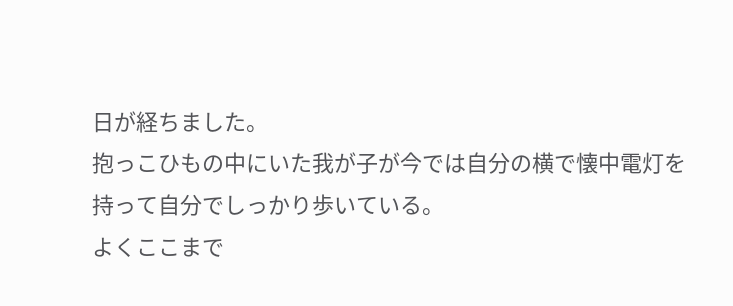日が経ちました。
抱っこひもの中にいた我が子が今では自分の横で懐中電灯を持って自分でしっかり歩いている。
よくここまで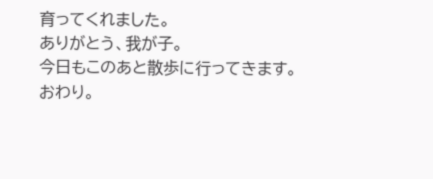育ってくれました。
ありがとう、我が子。
今日もこのあと散歩に行ってきます。
おわり。